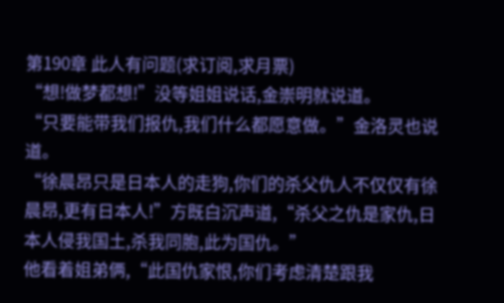第190章 此人有问题(求订阅,求月票)
“想!做梦都想!”没等姐姐说话,金崇明就说道。
“只要能带我们报仇,我们什么都愿意做。”金洛灵也说道。
“徐晨昂只是日本人的走狗,你们的杀父仇人不仅仅有徐晨昂,更有日本人!”方既白沉声道,“杀父之仇是家仇,日本人侵我国土,杀我同胞,此为国仇。”
他看着姐弟俩,“此国仇家恨,你们考虑清楚跟我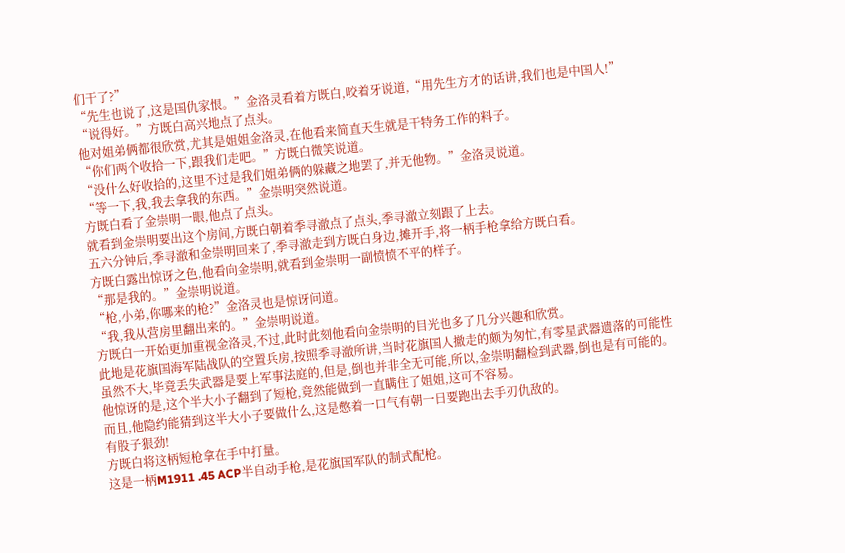们干了?”
“先生也说了,这是国仇家恨。”金洛灵看着方既白,咬着牙说道,“用先生方才的话讲,我们也是中国人!”
“说得好。”方既白高兴地点了点头。
他对姐弟俩都很欣赏,尤其是姐姐金洛灵,在他看来简直天生就是干特务工作的料子。
“你们两个收拾一下,跟我们走吧。”方既白微笑说道。
“没什么好收拾的,这里不过是我们姐弟俩的躲藏之地罢了,并无他物。”金洛灵说道。
“等一下,我,我去拿我的东西。”金崇明突然说道。
方既白看了金崇明一眼,他点了点头。
就看到金崇明要出这个房间,方既白朝着季寻澈点了点头,季寻澈立刻跟了上去。
五六分钟后,季寻澈和金崇明回来了,季寻澈走到方既白身边,摊开手,将一柄手枪拿给方既白看。
方既白露出惊讶之色,他看向金崇明,就看到金崇明一副愤愤不平的样子。
“那是我的。”金崇明说道。
“枪,小弟,你哪来的枪?”金洛灵也是惊讶问道。
“我,我从营房里翻出来的。”金崇明说道。
方既白一开始更加重视金洛灵,不过,此时此刻他看向金崇明的目光也多了几分兴趣和欣赏。
此地是花旗国海军陆战队的空置兵房,按照季寻澈所讲,当时花旗国人撤走的颇为匆忙,有零星武器遗落的可能性虽然不大,毕竟丢失武器是要上军事法庭的,但是,倒也并非全无可能,所以,金崇明翻检到武器,倒也是有可能的。
他惊讶的是,这个半大小子翻到了短枪,竟然能做到一直瞒住了姐姐,这可不容易。
而且,他隐约能猜到这半大小子要做什么,这是憋着一口气有朝一日要跑出去手刃仇敌的。
有股子狠劲!
方既白将这柄短枪拿在手中打量。
这是一柄M1911 .45 ACP半自动手枪,是花旗国军队的制式配枪。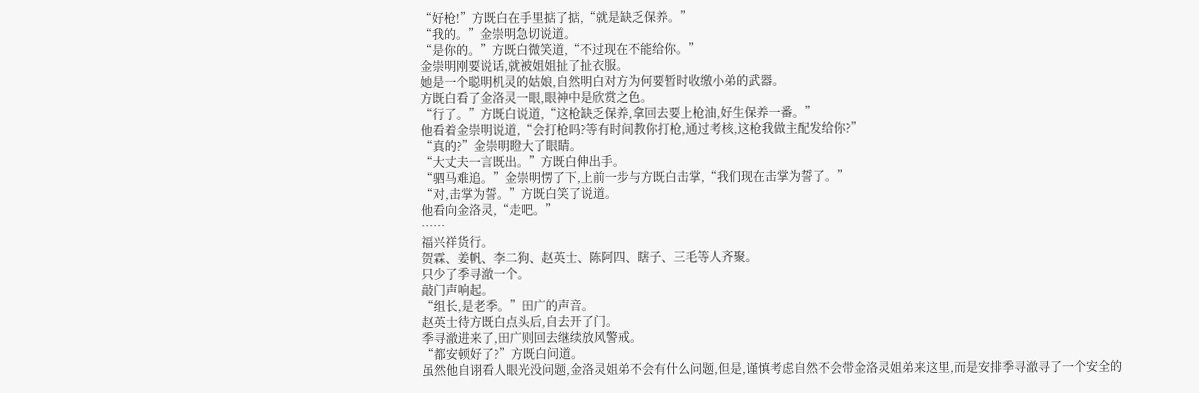“好枪!”方既白在手里掂了掂,“就是缺乏保养。”
“我的。”金崇明急切说道。
“是你的。”方既白微笑道,“不过现在不能给你。”
金崇明刚要说话,就被姐姐扯了扯衣服。
她是一个聪明机灵的姑娘,自然明白对方为何要暂时收缴小弟的武器。
方既白看了金洛灵一眼,眼神中是欣赏之色。
“行了。”方既白说道,“这枪缺乏保养,拿回去要上枪油,好生保养一番。”
他看着金崇明说道,“会打枪吗?等有时间教你打枪,通过考核,这枪我做主配发给你?”
“真的?”金崇明瞪大了眼睛。
“大丈夫一言既出。”方既白伸出手。
“驷马难追。”金崇明愣了下,上前一步与方既白击掌,“我们现在击掌为誓了。”
“对,击掌为誓。”方既白笑了说道。
他看向金洛灵,“走吧。”
……
福兴祥货行。
贺霖、姜帆、李二狗、赵英士、陈阿四、瞎子、三毛等人齐聚。
只少了季寻澈一个。
敲门声响起。
“组长,是老季。”田广的声音。
赵英士待方既白点头后,自去开了门。
季寻澈进来了,田广则回去继续放风警戒。
“都安顿好了?”方既白问道。
虽然他自诩看人眼光没问题,金洛灵姐弟不会有什么问题,但是,谨慎考虑自然不会带金洛灵姐弟来这里,而是安排季寻澈寻了一个安全的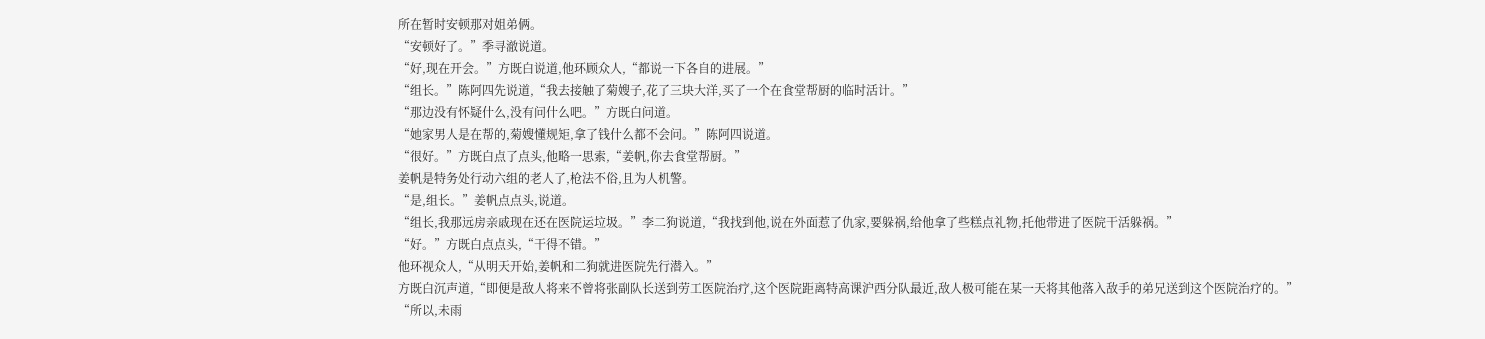所在暂时安顿那对姐弟俩。
“安顿好了。”季寻澈说道。
“好,现在开会。”方既白说道,他环顾众人,“都说一下各自的进展。”
“组长。”陈阿四先说道,“我去接触了菊嫂子,花了三块大洋,买了一个在食堂帮厨的临时活计。”
“那边没有怀疑什么,没有问什么吧。”方既白问道。
“她家男人是在帮的,菊嫂懂规矩,拿了钱什么都不会问。”陈阿四说道。
“很好。”方既白点了点头,他略一思索,“姜帆,你去食堂帮厨。”
姜帆是特务处行动六组的老人了,枪法不俗,且为人机警。
“是,组长。”姜帆点点头,说道。
“组长,我那远房亲戚现在还在医院运垃圾。”李二狗说道,“我找到他,说在外面惹了仇家,要躲祸,给他拿了些糕点礼物,托他带进了医院干活躲祸。”
“好。”方既白点点头,“干得不错。”
他环视众人,“从明天开始,姜帆和二狗就进医院先行潜入。”
方既白沉声道,“即便是敌人将来不曾将张副队长送到劳工医院治疗,这个医院距离特高课沪西分队最近,敌人极可能在某一天将其他落入敌手的弟兄送到这个医院治疗的。”
“所以,未雨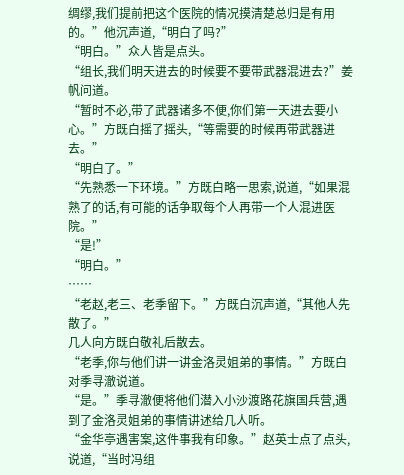绸缪,我们提前把这个医院的情况摸清楚总归是有用的。”他沉声道,“明白了吗?”
“明白。”众人皆是点头。
“组长,我们明天进去的时候要不要带武器混进去?”姜帆问道。
“暂时不必,带了武器诸多不便,你们第一天进去要小心。”方既白摇了摇头,“等需要的时候再带武器进去。”
“明白了。”
“先熟悉一下环境。”方既白略一思索,说道,“如果混熟了的话,有可能的话争取每个人再带一个人混进医院。”
“是!”
“明白。”
……
“老赵,老三、老季留下。”方既白沉声道,“其他人先散了。”
几人向方既白敬礼后散去。
“老季,你与他们讲一讲金洛灵姐弟的事情。”方既白对季寻澈说道。
“是。”季寻澈便将他们潜入小沙渡路花旗国兵营,遇到了金洛灵姐弟的事情讲述给几人听。
“金华亭遇害案,这件事我有印象。”赵英士点了点头,说道,“当时冯组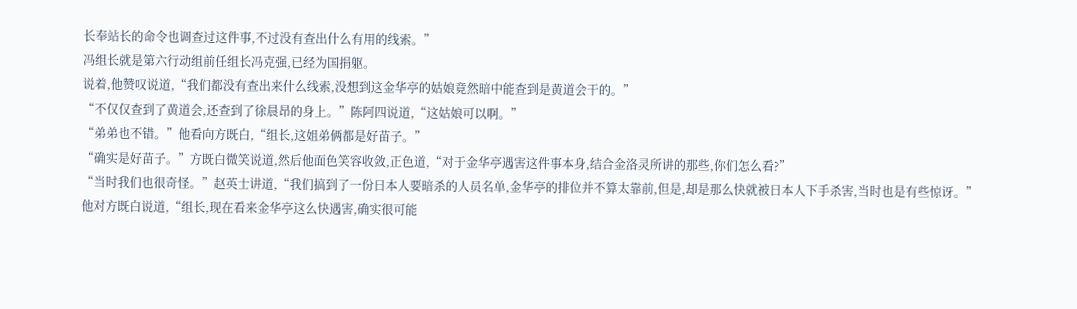长奉站长的命令也调查过这件事,不过没有查出什么有用的线索。”
冯组长就是第六行动组前任组长冯克强,已经为国捐躯。
说着,他赞叹说道,“我们都没有查出来什么线索,没想到这金华亭的姑娘竟然暗中能查到是黄道会干的。”
“不仅仅查到了黄道会,还查到了徐晨昂的身上。”陈阿四说道,“这姑娘可以啊。”
“弟弟也不错。”他看向方既白,“组长,这姐弟俩都是好苗子。”
“确实是好苗子。”方既白微笑说道,然后他面色笑容收敛,正色道,“对于金华亭遇害这件事本身,结合金洛灵所讲的那些,你们怎么看?”
“当时我们也很奇怪。”赵英士讲道,“我们搞到了一份日本人要暗杀的人员名单,金华亭的排位并不算太靠前,但是,却是那么快就被日本人下手杀害,当时也是有些惊讶。”
他对方既白说道,“组长,现在看来金华亭这么快遇害,确实很可能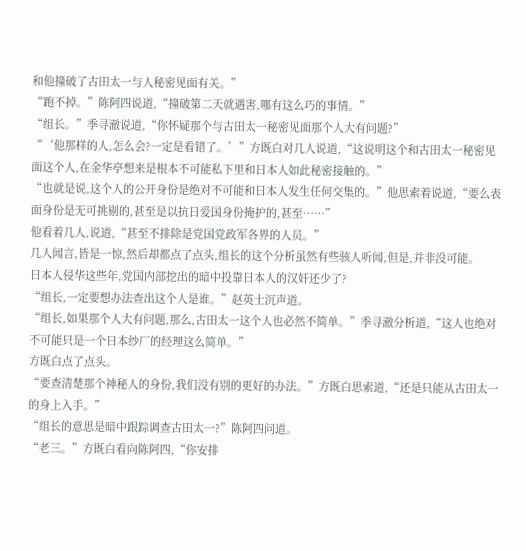和他撞破了古田太一与人秘密见面有关。”
“跑不掉。”陈阿四说道,“撞破第二天就遇害,哪有这么巧的事情。”
“组长。”季寻澈说道,“你怀疑那个与古田太一秘密见面那个人大有问题?”
“‘他那样的人,怎么会?一定是看错了。’”方既白对几人说道,“这说明这个和古田太一秘密见面这个人,在金华亭想来是根本不可能私下里和日本人如此秘密接触的。”
“也就是说,这个人的公开身份是绝对不可能和日本人发生任何交集的。”他思索着说道,“要么表面身份是无可挑剔的,甚至是以抗日爱国身份掩护的,甚至……”
他看着几人,说道,“甚至不排除是党国党政军各界的人员。”
几人闻言,皆是一惊,然后却都点了点头,组长的这个分析虽然有些骇人听闻,但是,并非没可能。
日本人侵华这些年,党国内部挖出的暗中投靠日本人的汉奸还少了?
“组长,一定要想办法查出这个人是谁。”赵英士沉声道。
“组长,如果那个人大有问题,那么,古田太一这个人也必然不简单。”季寻澈分析道,“这人也绝对不可能只是一个日本纱厂的经理这么简单。”
方既白点了点头。
“要查清楚那个神秘人的身份,我们没有别的更好的办法。”方既白思索道,“还是只能从古田太一的身上入手。”
“组长的意思是暗中跟踪调查古田太一?”陈阿四问道。
“老三。”方既白看向陈阿四,“你安排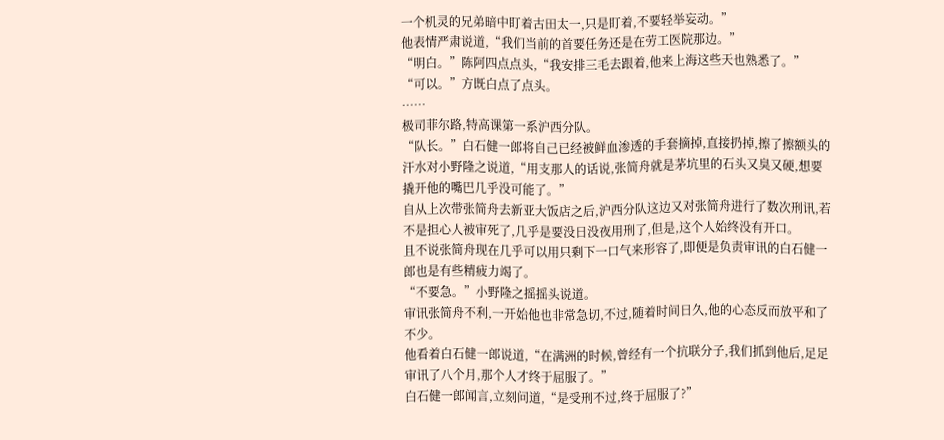一个机灵的兄弟暗中盯着古田太一,只是盯着,不要轻举妄动。”
他表情严肃说道,“我们当前的首要任务还是在劳工医院那边。”
“明白。”陈阿四点点头,“我安排三毛去跟着,他来上海这些天也熟悉了。”
“可以。”方既白点了点头。
……
极司菲尔路,特高课第一系沪西分队。
“队长。”白石健一郎将自己已经被鲜血渗透的手套摘掉,直接扔掉,擦了擦额头的汗水对小野隆之说道,“用支那人的话说,张简舟就是茅坑里的石头又臭又硬,想要撬开他的嘴巴几乎没可能了。”
自从上次带张简舟去新亚大饭店之后,沪西分队这边又对张简舟进行了数次刑讯,若不是担心人被审死了,几乎是要没日没夜用刑了,但是,这个人始终没有开口。
且不说张简舟现在几乎可以用只剩下一口气来形容了,即便是负责审讯的白石健一郎也是有些精疲力竭了。
“不要急。”小野隆之摇摇头说道。
审讯张简舟不利,一开始他也非常急切,不过,随着时间日久,他的心态反而放平和了不少。
他看着白石健一郎说道,“在满洲的时候,曾经有一个抗联分子,我们抓到他后,足足审讯了八个月,那个人才终于屈服了。”
白石健一郎闻言,立刻问道,“是受刑不过,终于屈服了?”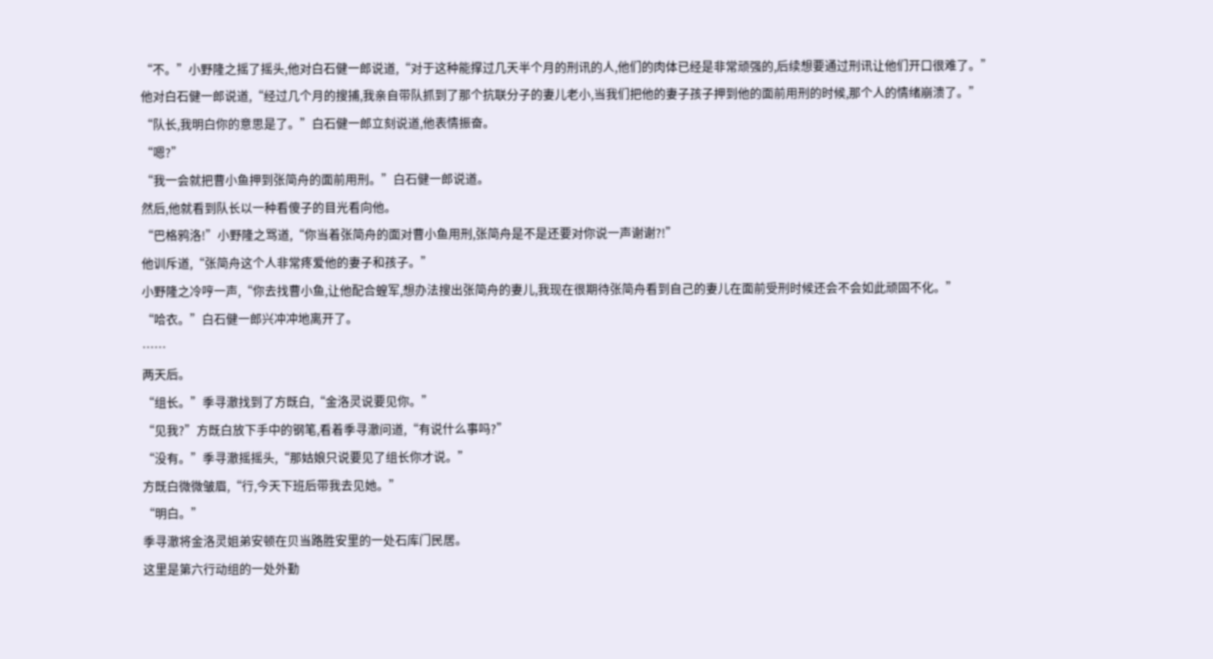“不。”小野隆之摇了摇头,他对白石健一郎说道,“对于这种能撑过几天半个月的刑讯的人,他们的肉体已经是非常顽强的,后续想要通过刑讯让他们开口很难了。”
他对白石健一郎说道,“经过几个月的搜捕,我亲自带队抓到了那个抗联分子的妻儿老小,当我们把他的妻子孩子押到他的面前用刑的时候,那个人的情绪崩溃了。”
“队长,我明白你的意思是了。”白石健一郎立刻说道,他表情振奋。
“嗯?”
“我一会就把曹小鱼押到张简舟的面前用刑。”白石健一郎说道。
然后,他就看到队长以一种看傻子的目光看向他。
“巴格鸦洛!”小野隆之骂道,“你当着张简舟的面对曹小鱼用刑,张简舟是不是还要对你说一声谢谢?!”
他训斥道,“张简舟这个人非常疼爱他的妻子和孩子。”
小野隆之冷哼一声,“你去找曹小鱼,让他配合蝗军,想办法搜出张简舟的妻儿,我现在很期待张简舟看到自己的妻儿在面前受刑时候还会不会如此顽固不化。”
“哈衣。”白石健一郎兴冲冲地离开了。
……
两天后。
“组长。”季寻澈找到了方既白,“金洛灵说要见你。”
“见我?”方既白放下手中的钢笔,看着季寻澈问道,“有说什么事吗?”
“没有。”季寻澈摇摇头,“那姑娘只说要见了组长你才说。”
方既白微微皱眉,“行,今天下班后带我去见她。”
“明白。”
季寻澈将金洛灵姐弟安顿在贝当路胜安里的一处石库门民居。
这里是第六行动组的一处外勤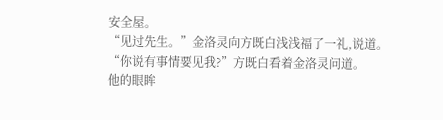安全屋。
“见过先生。”金洛灵向方既白浅浅福了一礼,说道。
“你说有事情要见我?”方既白看着金洛灵问道。
他的眼眸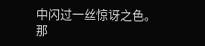中闪过一丝惊讶之色。
那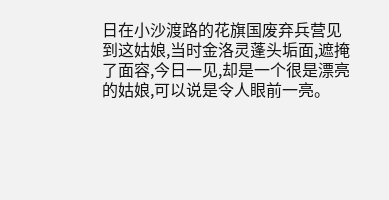日在小沙渡路的花旗国废弃兵营见到这姑娘,当时金洛灵蓬头垢面,遮掩了面容,今日一见,却是一个很是漂亮的姑娘,可以说是令人眼前一亮。